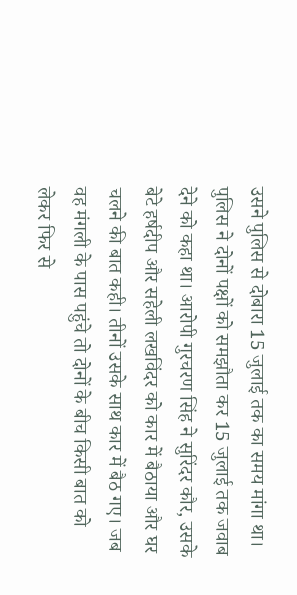उसने पुलिस से दोबारा 15 जुलाई तक का समय मांगा था। पुलिस ने दोनों पक्षों को समझौता कर 15 जुलाई तक जवाब देने को कहा था। आरोपी गुरचरण सिंह ने सुरिंदर कौर, उसके बेटे हर्षदीप और सहेली लखविंदर को कार में बैठाया और घर चलने की बात कही। तीनों उसके साथ कार में बैठ गए। जब वह मंगली के पास पहुंचे तो दोनों के बीच किसी बात को लेकर फिर से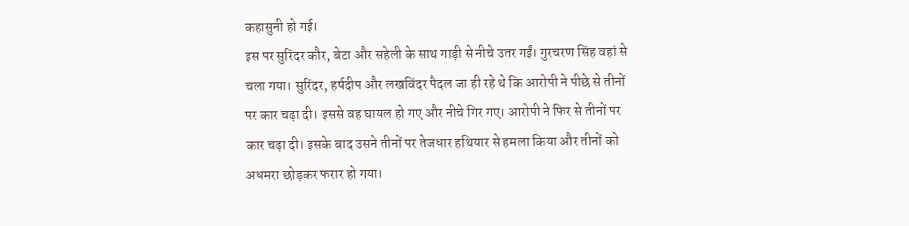कहासुनी हो गई।
इस पर सुरिंदर कौर, बेटा और सहेली के साथ गाड़ी से नीचे उतर गईं। गुरचरण सिंह वहां से चला गया। सुरिंदर, हर्षदीप और लखविंदर पैदल जा ही रहे थे कि आरोपी ने पीछे से तीनों पर कार चढ़ा दी। इससे वह घायल हो गए और नीचे गिर गए। आरोपी ने फिर से तीनों पर कार चढ़ा दी। इसके बाद उसने तीनों पर तेजधार हथियार से हमला किया और तीनों को अधमरा छोड़कर फरार हो गया।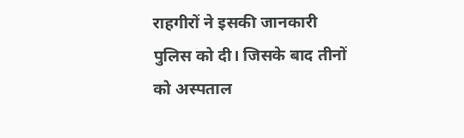राहगीरों ने इसकी जानकारी पुलिस को दी। जिसके बाद तीनों को अस्पताल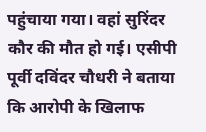पहुंचाया गया। वहां सुरिंदर कौर की मौत हो गई। एसीपी पूर्वी दविंदर चौधरी ने बताया कि आरोपी के खिलाफ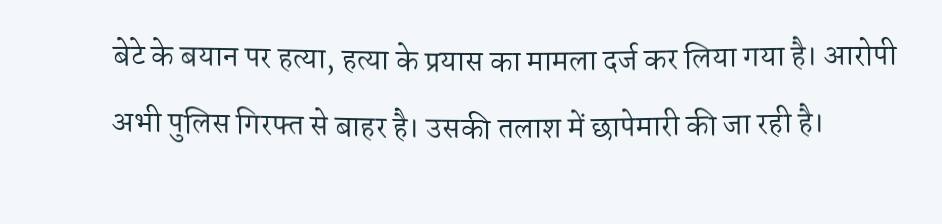बेटे के बयान पर हत्या, हत्या के प्रयास का मामला दर्ज कर लिया गया है। आरोपी अभी पुलिस गिरफ्त से बाहर है। उसकी तलाश में छापेमारी की जा रही है।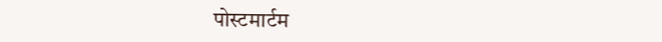पोस्टमार्टम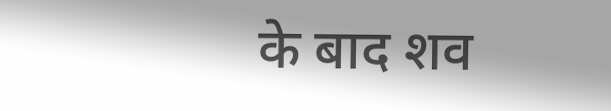के बाद शव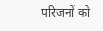परिजनों को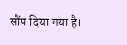सौंप दिया गया है।